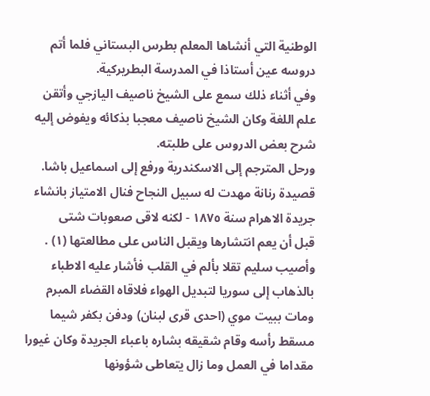الوطنية التي أنشاها المعلم بطرس البستاني فلما أتم دروسه عين أستاذا في المدرسة البطريركية.
وفي أثناء ذلك سمع على الشيخ ناصيف اليازجي وأتقن علم اللغة وكان الشيخ ناصيف معجبا بذكائه ويفوض إليه شرح بعض الدروس على طلبته.
ورحل المترجم إلى الاسكندرية ورفع إلى اسماعيل باشا.
قصيدة رنانة مهدت له سبيل النجاح فنال الامتياز بانشاء جريدة الاهرام سنة ١٨٧٥ - لكنه لاقى صعوبات شتى
قبل أن يعم انتشارها ويقبل الناس على مطالعتها (١) .
وأصيب سليم تقلا بألم في القلب فأشار عليه الاطباء بالذهاب إلى سوريا لتبديل الهواء فلاقاه القضاء المبرم ومات ببيت موي (احدى قرى لبنان) ودفن بكفر شيما مسقط رأسه وقام شقيقه بشاره باعباء الجريدة وكان غيورا مقداما في العمل وما زال يتعاطى شؤونها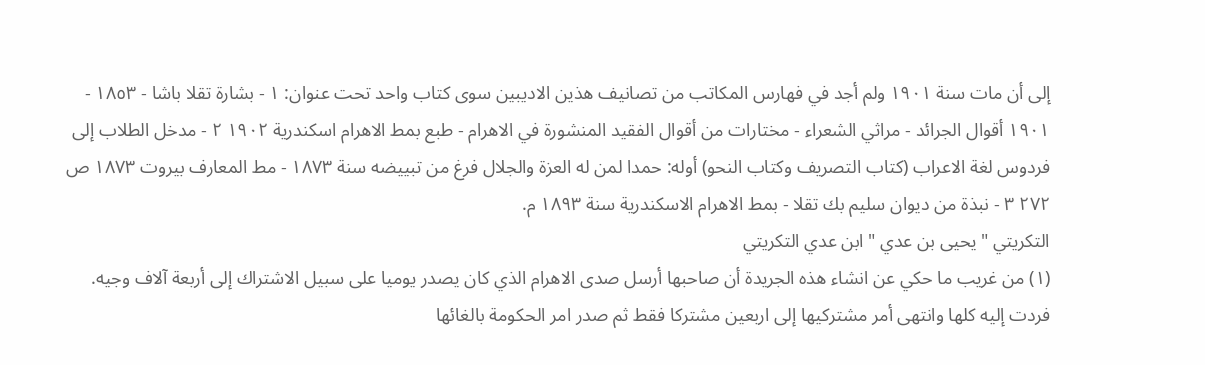إلى أن مات سنة ١٩٠١ ولم أجد في فهارس المكاتب من تصانيف هذين الاديبين سوى كتاب واحد تحت عنوان: ١ - بشارة تقلا باشا - ١٨٥٣ - ١٩٠١ أقوال الجرائد - مراثي الشعراء - مختارات من أقوال الفقيد المنشورة في الاهرام - طبع بمط الاهرام اسكندرية ١٩٠٢ ٢ - مدخل الطلاب إلى فردوس لغة الاعراب (كتاب التصريف وكتاب النحو) أوله: حمدا لمن له العزة والجلال فرغ من تبييضه سنة ١٨٧٣ - مط المعارف بيروت ١٨٧٣ ص ٢٧٢ ٣ - نبذة من ديوان سليم بك تقلا - بمط الاهرام الاسكندرية سنة ١٨٩٣ م.
التكريتي " يحيى بن عدي " ابن عدي التكريتي
(١) من غريب ما حكي عن انشاء هذه الجريدة أن صاحبها أرسل صدى الاهرام الذي كان يصدر يوميا على سبيل الاشتراك إلى أربعة آلاف وجيه. فردت إليه كلها وانتهى أمر مشتركيها إلى اربعين مشتركا فقط ثم صدر امر الحكومة بالغائها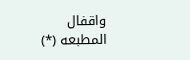واقفال المطبعه (*)